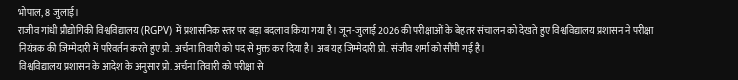भोपाल, 8 जुलाई।
राजीव गांधी प्रौद्योगिकी विश्वविद्यालय (RGPV) में प्रशासनिक स्तर पर बड़ा बदलाव किया गया है। जून-जुलाई 2026 की परीक्षाओं के बेहतर संचालन को देखते हुए विश्वविद्यालय प्रशासन ने परीक्षा नियंत्रक की जिम्मेदारी में परिवर्तन करते हुए प्रो. अर्चना तिवारी को पद से मुक्त कर दिया है। अब यह जिम्मेदारी प्रो. संजीव शर्मा को सौंपी गई है।
विश्वविद्यालय प्रशासन के आदेश के अनुसार प्रो. अर्चना तिवारी को परीक्षा से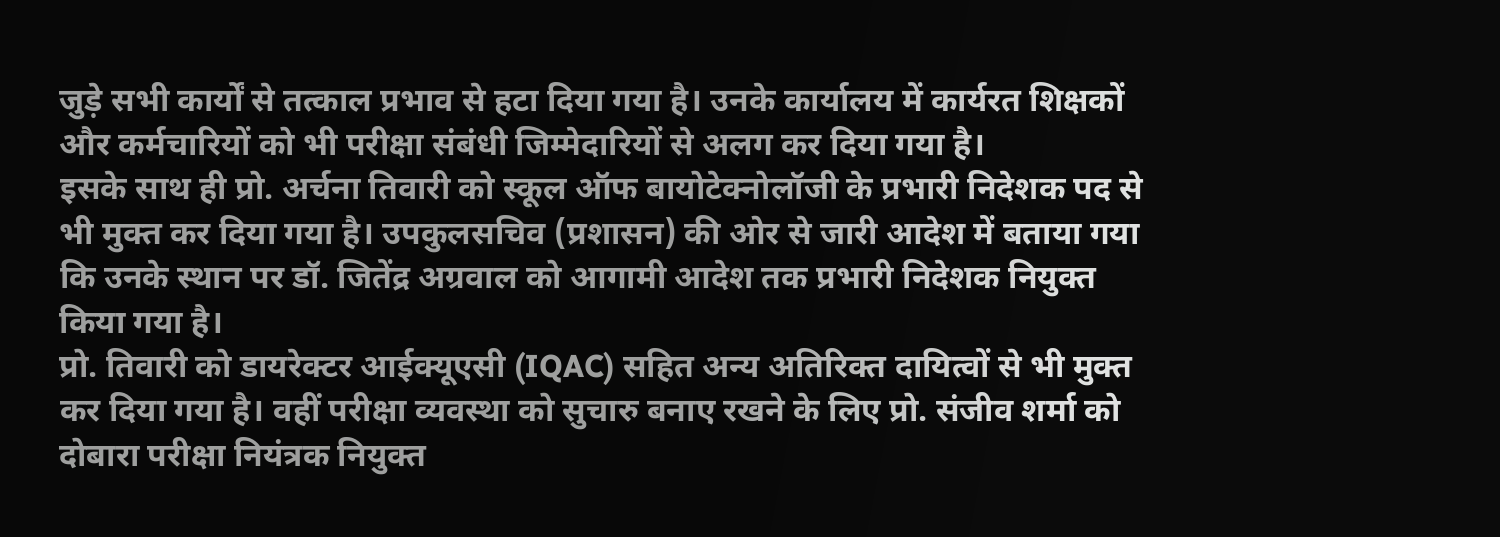जुड़े सभी कार्यों से तत्काल प्रभाव से हटा दिया गया है। उनके कार्यालय में कार्यरत शिक्षकों और कर्मचारियों को भी परीक्षा संबंधी जिम्मेदारियों से अलग कर दिया गया है।
इसके साथ ही प्रो. अर्चना तिवारी को स्कूल ऑफ बायोटेक्नोलॉजी के प्रभारी निदेशक पद से भी मुक्त कर दिया गया है। उपकुलसचिव (प्रशासन) की ओर से जारी आदेश में बताया गया कि उनके स्थान पर डॉ. जितेंद्र अग्रवाल को आगामी आदेश तक प्रभारी निदेशक नियुक्त किया गया है।
प्रो. तिवारी को डायरेक्टर आईक्यूएसी (IQAC) सहित अन्य अतिरिक्त दायित्वों से भी मुक्त कर दिया गया है। वहीं परीक्षा व्यवस्था को सुचारु बनाए रखने के लिए प्रो. संजीव शर्मा को दोबारा परीक्षा नियंत्रक नियुक्त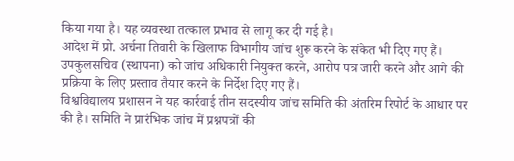किया गया है। यह व्यवस्था तत्काल प्रभाव से लागू कर दी गई है।
आदेश में प्रो. अर्चना तिवारी के खिलाफ विभागीय जांच शुरू करने के संकेत भी दिए गए हैं। उपकुलसचिव (स्थापना) को जांच अधिकारी नियुक्त करने, आरोप पत्र जारी करने और आगे की प्रक्रिया के लिए प्रस्ताव तैयार करने के निर्देश दिए गए हैं।
विश्वविद्यालय प्रशासन ने यह कार्रवाई तीन सदस्यीय जांच समिति की अंतरिम रिपोर्ट के आधार पर की है। समिति ने प्रारंभिक जांच में प्रश्नपत्रों की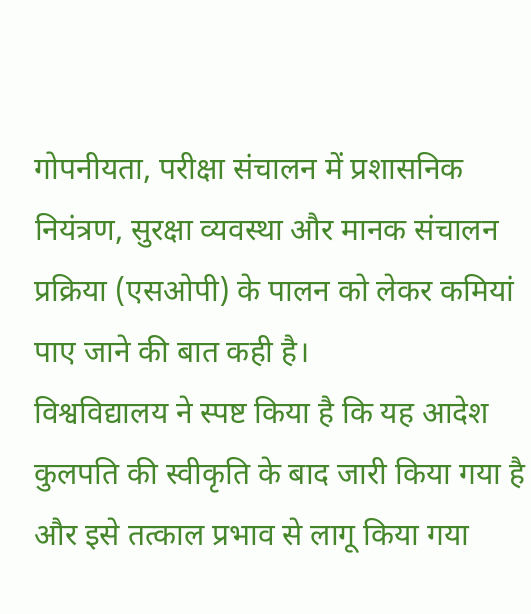गोपनीयता, परीक्षा संचालन में प्रशासनिक नियंत्रण, सुरक्षा व्यवस्था और मानक संचालन प्रक्रिया (एसओपी) के पालन को लेकर कमियां पाए जाने की बात कही है।
विश्वविद्यालय ने स्पष्ट किया है कि यह आदेश कुलपति की स्वीकृति के बाद जारी किया गया है और इसे तत्काल प्रभाव से लागू किया गया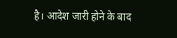है। आदेश जारी होने के बाद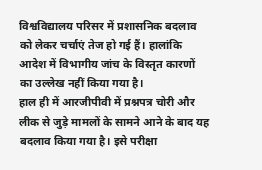विश्वविद्यालय परिसर में प्रशासनिक बदलाव को लेकर चर्चाएं तेज हो गई हैं। हालांकि आदेश में विभागीय जांच के विस्तृत कारणों का उल्लेख नहीं किया गया है।
हाल ही में आरजीपीवी में प्रश्नपत्र चोरी और लीक से जुड़े मामलों के सामने आने के बाद यह बदलाव किया गया है। इसे परीक्षा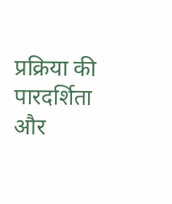प्रक्रिया की पारदर्शिता और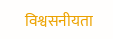विश्वसनीयता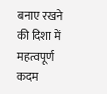बनाए रखने की दिशा में महत्वपूर्ण कदम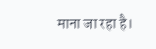माना जा रहा है।